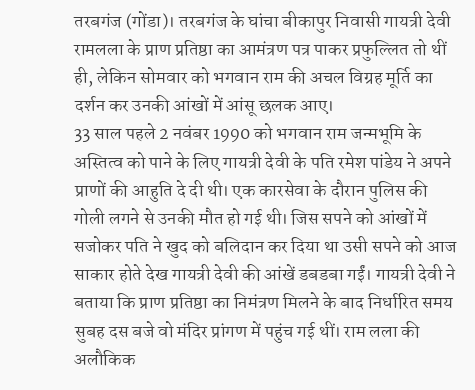तरबगंज (गोंडा)। तरबगंज के घांचा बीकापुर निवासी गायत्री देवी रामलला के प्राण प्रतिष्ठा का आमंत्रण पत्र पाकर प्रफुल्लित तो थीं ही, लेकिन सोमवार को भगवान राम की अचल विग्रह मूर्ति का दर्शन कर उनकी आंखों में आंसू छलक आए।
33 साल पहले 2 नवंबर 1990 को भगवान राम जन्मभूमि के अस्तित्व को पाने के लिए गायत्री देवी के पति रमेश पांडेय ने अपने प्राणों की आहुति दे दी थी। एक कारसेवा के दौरान पुलिस की गोली लगने से उनकी मौत हो गई थी। जिस सपने को आंखों में सजोकर पति ने खुद को बलिदान कर दिया था उसी सपने को आज साकार होते देख गायत्री देवी की आंखें डबडबा गईं। गायत्री देवी ने बताया कि प्राण प्रतिष्ठा का निमंत्रण मिलने के बाद निर्धारित समय सुबह दस बजे वो मंदिर प्रांगण में पहुंच गई थीं। राम लला की अलौकिक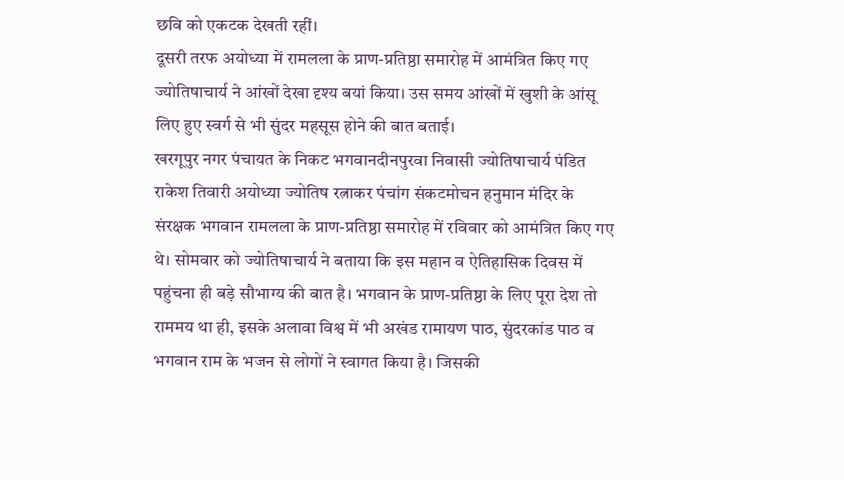छवि को एकटक देखती रहीं।
दूसरी तरफ अयोध्या में रामलला के प्राण-प्रतिष्ठा समारोह में आमंत्रित किए गए ज्योतिषाचार्य ने आंखों देखा दृश्य बयां किया। उस समय आंखों में खुशी के आंसू लिए हुए स्वर्ग से भी सुंदर महसूस होने की बात बताई।
खरगूपुर नगर पंचायत के निकट भगवानदीनपुरवा निवासी ज्योतिषाचार्य पंडित राकेश तिवारी अयोध्या ज्योतिष रत्नाकर पंचांग संकटमोचन हनुमान मंदिर के संरक्षक भगवान रामलला के प्राण-प्रतिष्ठा समारोह में रविवार को आमंत्रित किए गए थे। सोमवार को ज्योतिषाचार्य ने बताया कि इस महान व ऐतिहासिक दिवस में पहुंचना ही बड़े सौभाग्य की बात है। भगवान के प्राण-प्रतिष्ठा के लिए पूरा देश तो राममय था ही, इसके अलावा विश्व में भी अखंड रामायण पाठ, सुंदरकांड पाठ व भगवान राम के भजन से लोगों ने स्वागत किया है। जिसकी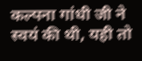कल्पना गांधी जी ने स्वयं की थी, यही तो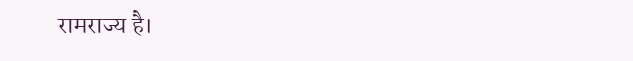रामराज्य है।